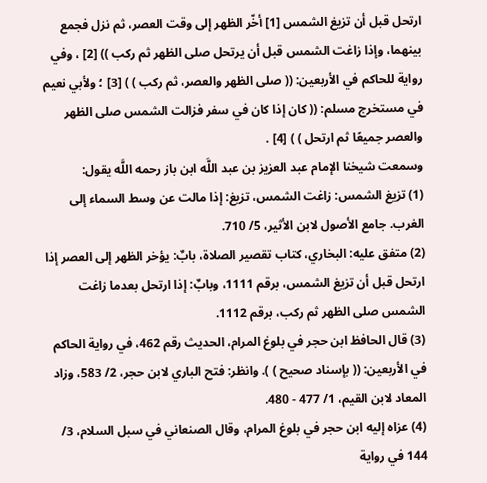ارتحل قبل أن تزيغ الشمس [1] أخّر الظهر إلى وقت العصر، ثم نزل فجمع بينهما، وإذا زاغت الشمس قبل أن يرتحل صلى الظهر ثم ركب )) [2] ، وفي رواية للحاكم في الأربعين: (( صلى الظهر والعصر، ثم ركب ) ) [3] ؛ ولأبي نعيم في مستخرج مسلم: (( كان إذا كان في سفر فزالت الشمس صلى الظهر والعصر جميعًا ثم ارتحل ) ) [4] .
وسمعت شيخنا الإمام عبد العزيز بن عبد اللَّه ابن باز رحمه اللَّه يقول:
(1) تزيغ الشمس: زاغت الشمس، تزيغ: إذا مالت عن وسط السماء إلى الغرب. جامع الأصول لابن الأثير، 5/ 710.
(2) متفق عليه: البخاري، كتاب تقصير الصلاة، بابٌ: يؤخر الظهر إلى العصر إذا ارتحل قبل أن تزيغ الشمس، برقم 1111، وبابٌ: إذا ارتحل بعدما زاغت الشمس صلى الظهر ثم ركب، برقم 1112.
(3) قال الحافظ ابن حجر في بلوغ المرام، الحديث رقم 462، في رواية الحاكم في الأربعين: (( بإسناد صحيح ) ). وانظر: فتح الباري لابن حجر، 2/ 583، وزاد المعاد لابن القيم، 1/ 477 - 480.
(4) عزاه إليه ابن حجر في بلوغ المرام، وقال الصنعاني في سبل السلام، 3/ 144 في رواية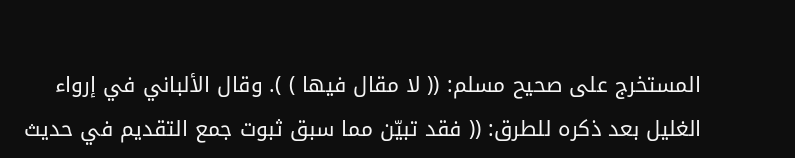المستخرج على صحيح مسلم: (( لا مقال فيها ) ). وقال الألباني في إرواء الغليل بعد ذكره للطرق: (( فقد تبيّن مما سبق ثبوت جمع التقديم في حديث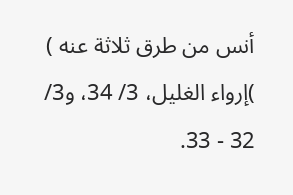أنس من طرق ثلاثة عنه ) )إرواء الغليل، 3/ 34، و3/ 32 - 33.